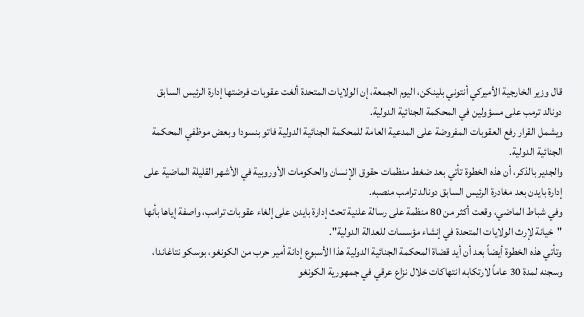قال وزير الخارجية الأميركي أنتوني بلينكن، اليوم الجمعة، إن الولايات المتحدة ألغت عقوبات فرضتها إدارة الرئيس السابق دونالد ترمب على مسؤولين في المحكمة الجنائية الدولية.
ويشمل القرار رفع العقوبات المفروضة على المدعية العامة للمحكمة الجنائية الدولية فاتو بنسودا وبعض موظفي المحكمة الجنائية الدولية.
والجدير بالذكر، أن هذه الخطوة تأتي بعد ضغط منظمات حقوق الإنسان والحكومات الأوروبية في الأشهر القليلة الماضية على إدارة بايدن بعد مغادرة الرئيس السابق دونالد ترامب منصبه.
وفي شباط الماضي، وقعت أكثر من 80 منظمة على رسالة علنية تحث إدارة بايدن على إلغاء عقوبات ترامب، واصفة إياها بأنها "خيانة لإرث الولايات المتحدة في إنشاء مؤسسات للعدالة الدولية".
وتأتي هذه الخطوة أيضاً بعد أن أيد قضاة المحكمة الجنائية الدولية هذا الأسبوع إدانة أمير حرب من الكونغو، بوسكو نتاغاندا، وسجنه لمدة 30 عاماً لارتكابه انتهاكات خلال نزاع عرقي في جمهورية الكونغو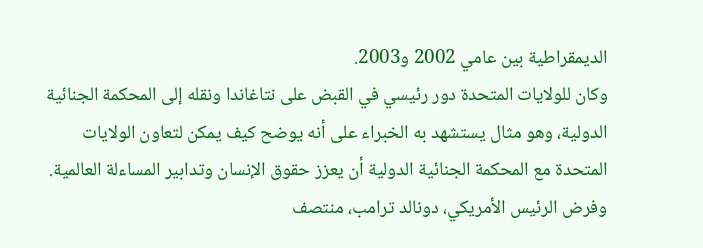الديمقراطية بين عامي 2002 و2003.
وكان للولايات المتحدة دور رئيسي في القبض على نتاغاندا ونقله إلى المحكمة الجنائية الدولية، وهو مثال يستشهد به الخبراء على أنه يوضح كيف يمكن لتعاون الولايات المتحدة مع المحكمة الجنائية الدولية أن يعزز حقوق الإنسان وتدابير المساءلة العالمية.
وفرض الرئيس الأمريكي، دونالد ترامب، منتصف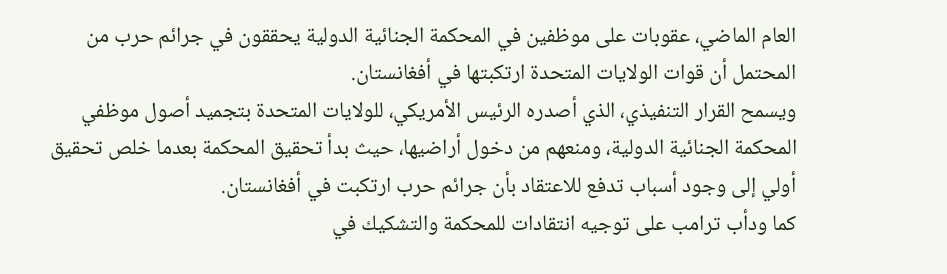العام الماضي، عقوبات على موظفين في المحكمة الجنائية الدولية يحققون في جرائم حرب من المحتمل أن قوات الولايات المتحدة ارتكبتها في أفغانستان.
ويسمح القرار التنفيذي، الذي أصدره الرئيس الأمريكي، للولايات المتحدة بتجميد أصول موظفي المحكمة الجنائية الدولية، ومنعهم من دخول أراضيها، حيث بدأ تحقيق المحكمة بعدما خلص تحقيق أولي إلى وجود أسباب تدفع للاعتقاد بأن جرائم حرب ارتكبت في أفغانستان.
كما ودأب ترامب على توجيه انتقادات للمحكمة والتشكيك في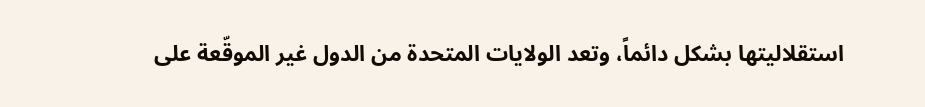استقلاليتها بشكل دائماً، وتعد الولايات المتحدة من الدول غير الموقّعة على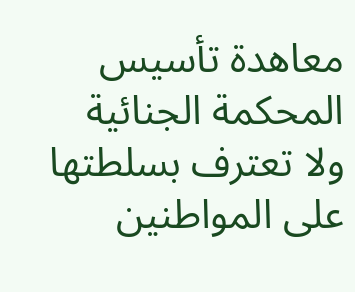معاهدة تأسيس المحكمة الجنائية ولا تعترف بسلطتها على المواطنين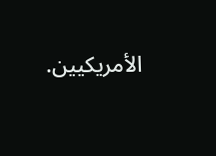الأمريكيين.